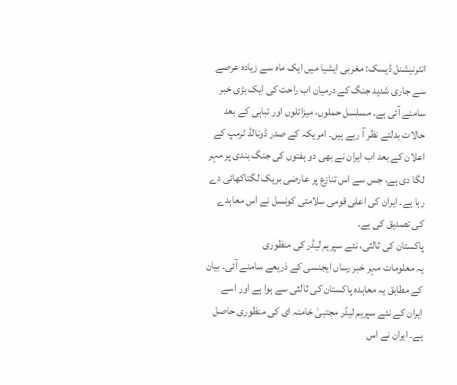انٹرنیشنل ڈیسک: مغربی ایشیا میں ایک ماہ سے زیادہ عرصے سے جاری شدید جنگ کے درمیان اب راحت کی ایک بڑی خبر سامنے آئی ہے۔ مسلسل حملوں، میزائلوں اور تباہی کے بعد حالات بدلتے نظر آ رہے ہیں۔ امریکہ کے صدر ڈونالڈ ٹرمپ کے اعلان کے بعد اب ایران نے بھی دو ہفتوں کی جنگ بندی پر مہر لگا دی ہے، جس سے اس تنازع پر عارضی بریک لگتاکھائی دے رہا ہے۔ ایران کی اعلی قومی سلامتی کونسل نے اس معاہدے کی تصدیق کی ہے۔
پاکستان کی ثالثی، نئے سپریم لیڈر کی منظوری
یہ معلومات مہر خبر رساں ایجنسی کے ذریعے سامنے آئی۔ بیان کے مطابق یہ معاہدہ پاکستان کی ثالثی سے ہوا ہے اور اسے ایران کے نئے سپریم لیڈر مجتبیٰ خامنہ ای کی منظوری حاصل ہے۔ ایران نے اس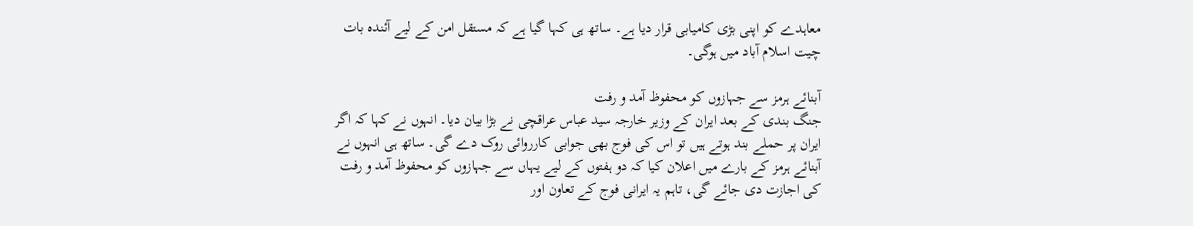معاہدے کو اپنی بڑی کامیابی قرار دیا ہے۔ ساتھ ہی کہا گیا ہے کہ مستقل امن کے لیے آئندہ بات چیت اسلام آباد میں ہوگی۔

آبنائے ہرمز سے جہازوں کو محفوظ آمد و رفت
جنگ بندی کے بعد ایران کے وزیر خارجہ سید عباس عراقچی نے بڑا بیان دیا۔ انہوں نے کہا کہ اگر ایران پر حملے بند ہوتے ہیں تو اس کی فوج بھی جوابی کارروائی روک دے گی۔ ساتھ ہی انہوں نے آبنائے ہرمز کے بارے میں اعلان کیا کہ دو ہفتوں کے لیے یہاں سے جہازوں کو محفوظ آمد و رفت کی اجازت دی جائے گی، تاہم یہ ایرانی فوج کے تعاون اور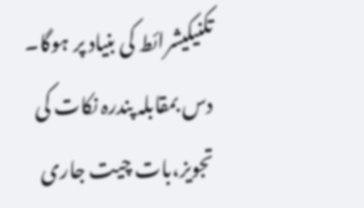تکنیکیشرائط کی بنیاد پر ہوگا۔
دس بمقابلہ پندرہ نکات کی تجویز،بات چیت جاری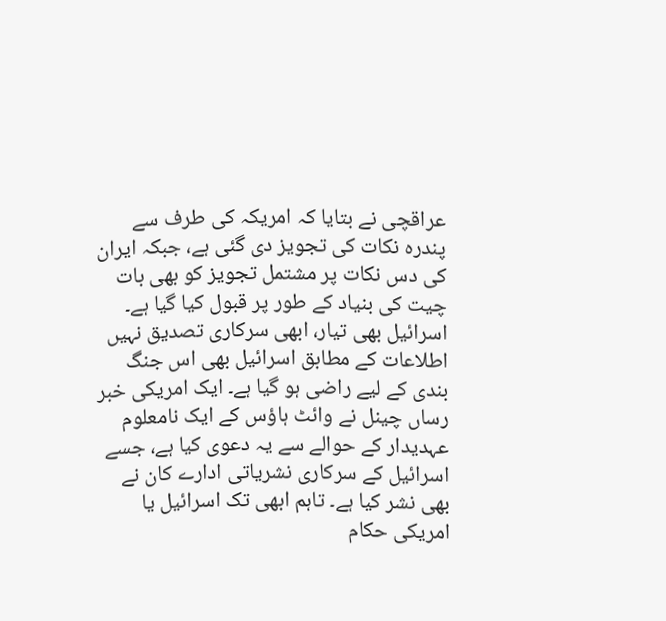عراقچی نے بتایا کہ امریکہ کی طرف سے پندرہ نکات کی تجویز دی گئی ہے، جبکہ ایران کی دس نکات پر مشتمل تجویز کو بھی بات چیت کی بنیاد کے طور پر قبول کیا گیا ہے۔
اسرائیل بھی تیار، ابھی سرکاری تصدیق نہیں
اطلاعات کے مطابق اسرائیل بھی اس جنگ بندی کے لیے راضی ہو گیا ہے۔ ایک امریکی خبر رساں چینل نے وائٹ ہاؤس کے ایک نامعلوم عہدیدار کے حوالے سے یہ دعوی کیا ہے، جسے اسرائیل کے سرکاری نشریاتی ادارے کان نے بھی نشر کیا ہے۔ تاہم ابھی تک اسرائیل یا امریکی حکام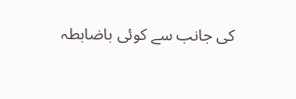کی جانب سے کوئی باضابطہ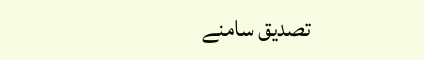تصدیق سامنے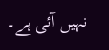نہیں آئی ہے۔